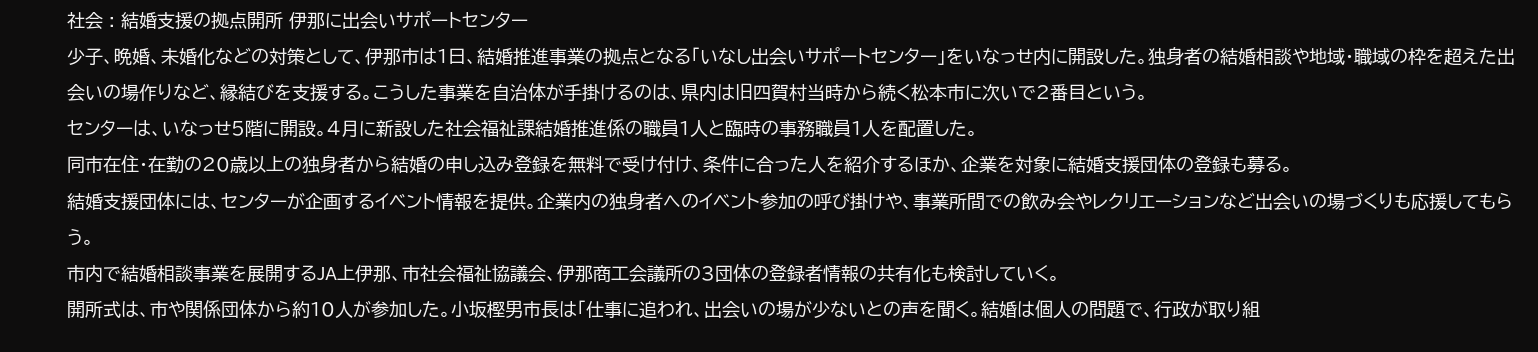社会 : 結婚支援の拠点開所 伊那に出会いサポートセンター
少子、晩婚、未婚化などの対策として、伊那市は1日、結婚推進事業の拠点となる「いなし出会いサポートセンター」をいなっせ内に開設した。独身者の結婚相談や地域・職域の枠を超えた出会いの場作りなど、縁結びを支援する。こうした事業を自治体が手掛けるのは、県内は旧四賀村当時から続く松本市に次いで2番目という。
センターは、いなっせ5階に開設。4月に新設した社会福祉課結婚推進係の職員1人と臨時の事務職員1人を配置した。
同市在住・在勤の20歳以上の独身者から結婚の申し込み登録を無料で受け付け、条件に合った人を紹介するほか、企業を対象に結婚支援団体の登録も募る。
結婚支援団体には、センターが企画するイベント情報を提供。企業内の独身者へのイベント参加の呼び掛けや、事業所間での飲み会やレクリエーションなど出会いの場づくりも応援してもらう。
市内で結婚相談事業を展開するJA上伊那、市社会福祉協議会、伊那商工会議所の3団体の登録者情報の共有化も検討していく。
開所式は、市や関係団体から約10人が参加した。小坂樫男市長は「仕事に追われ、出会いの場が少ないとの声を聞く。結婚は個人の問題で、行政が取り組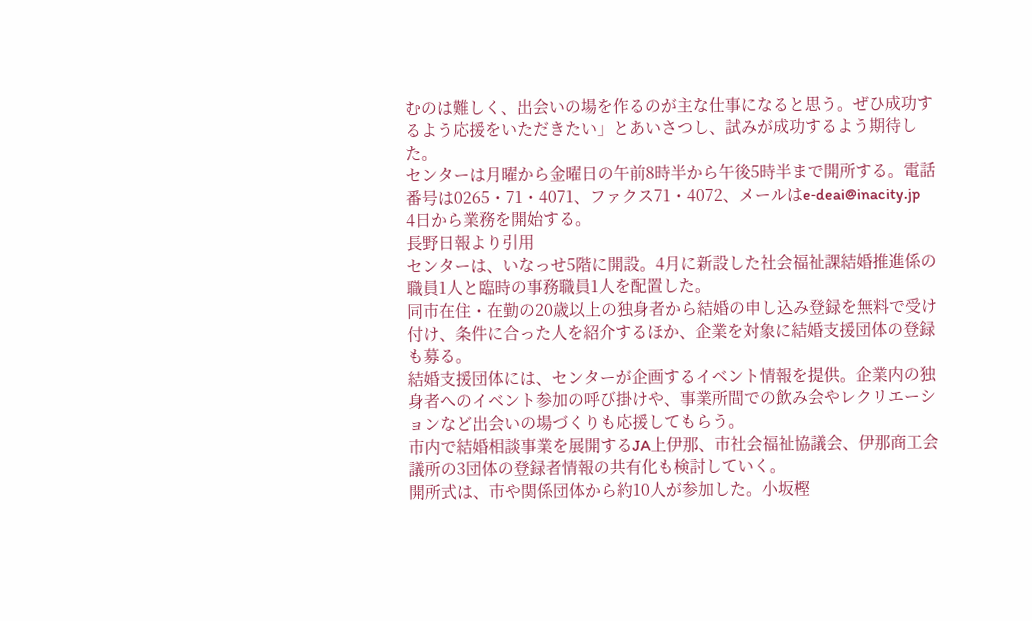むのは難しく、出会いの場を作るのが主な仕事になると思う。ぜひ成功するよう応援をいただきたい」とあいさつし、試みが成功するよう期待した。
センターは月曜から金曜日の午前8時半から午後5時半まで開所する。電話番号は0265・71・4071、ファクス71・4072、メールはe‐deai@inacity.jp
4日から業務を開始する。
長野日報より引用
センターは、いなっせ5階に開設。4月に新設した社会福祉課結婚推進係の職員1人と臨時の事務職員1人を配置した。
同市在住・在勤の20歳以上の独身者から結婚の申し込み登録を無料で受け付け、条件に合った人を紹介するほか、企業を対象に結婚支援団体の登録も募る。
結婚支援団体には、センターが企画するイベント情報を提供。企業内の独身者へのイベント参加の呼び掛けや、事業所間での飲み会やレクリエーションなど出会いの場づくりも応援してもらう。
市内で結婚相談事業を展開するJA上伊那、市社会福祉協議会、伊那商工会議所の3団体の登録者情報の共有化も検討していく。
開所式は、市や関係団体から約10人が参加した。小坂樫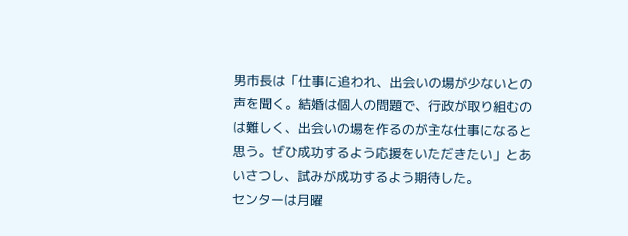男市長は「仕事に追われ、出会いの場が少ないとの声を聞く。結婚は個人の問題で、行政が取り組むのは難しく、出会いの場を作るのが主な仕事になると思う。ぜひ成功するよう応援をいただきたい」とあいさつし、試みが成功するよう期待した。
センターは月曜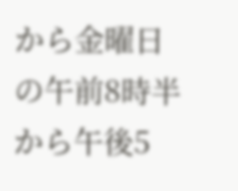から金曜日の午前8時半から午後5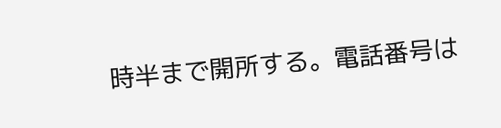時半まで開所する。電話番号は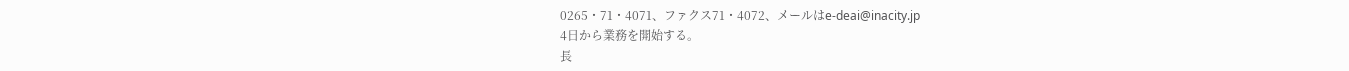0265・71・4071、ファクス71・4072、メールはe‐deai@inacity.jp
4日から業務を開始する。
長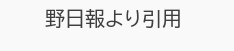野日報より引用